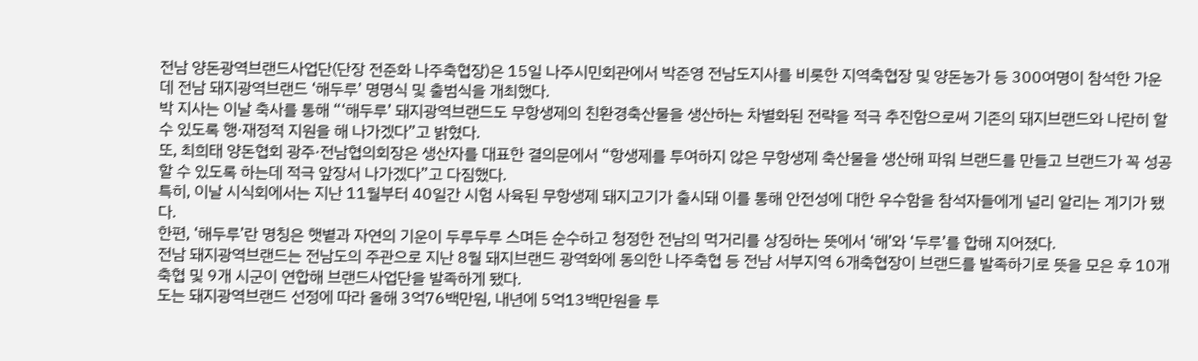전남 양돈광역브랜드사업단(단장 전준화 나주축협장)은 15일 나주시민회관에서 박준영 전남도지사를 비롯한 지역축협장 및 양돈농가 등 300여명이 참석한 가운데 전남 돼지광역브랜드 ‘해두루’ 명명식 및 출범식을 개최했다.
박 지사는 이날 축사를 통해 “‘해두루’ 돼지광역브랜드도 무항생제의 친환경축산물을 생산하는 차별화된 전략을 적극 추진함으로써 기존의 돼지브랜드와 나란히 할 수 있도록 행·재정적 지원을 해 나가겠다”고 밝혔다.
또, 최희태 양돈협회 광주·전남협의회장은 생산자를 대표한 결의문에서 “항생제를 투여하지 않은 무항생제 축산물을 생산해 파워 브랜드를 만들고 브랜드가 꼭 성공할 수 있도록 하는데 적극 앞장서 나가겠다”고 다짐했다.
특히, 이날 시식회에서는 지난 11월부터 40일간 시험 사육된 무항생제 돼지고기가 출시돼 이를 통해 안전성에 대한 우수함을 참석자들에게 널리 알리는 계기가 됐다.
한편, ‘해두루’란 명칭은 햇볕과 자연의 기운이 두루두루 스며든 순수하고 청정한 전남의 먹거리를 상징하는 뜻에서 ‘해’와 ‘두루’를 합해 지어졌다.
전남 돼지광역브랜드는 전남도의 주관으로 지난 8월 돼지브랜드 광역화에 동의한 나주축협 등 전남 서부지역 6개축협장이 브랜드를 발족하기로 뜻을 모은 후 10개 축협 및 9개 시군이 연합해 브랜드사업단을 발족하게 됐다.
도는 돼지광역브랜드 선정에 따라 올해 3억76백만원, 내년에 5억13백만원을 투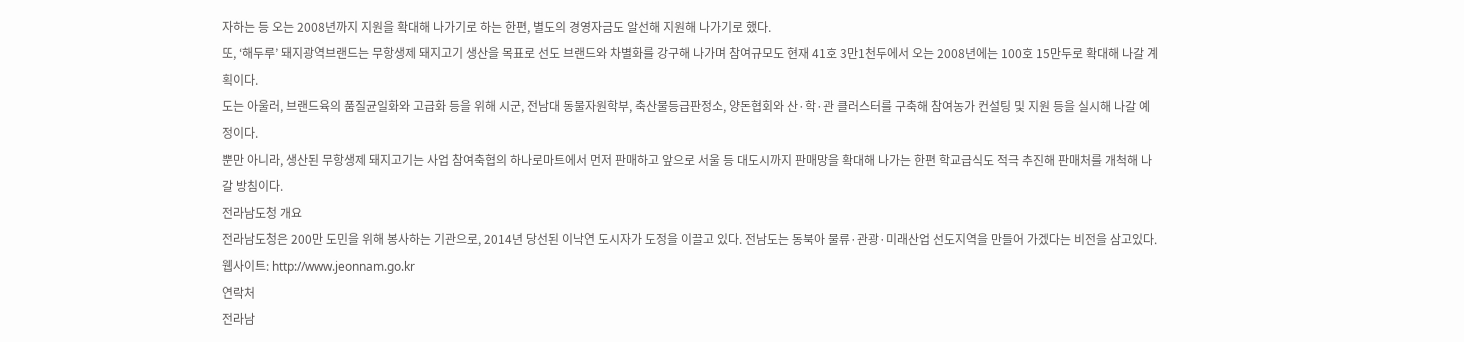자하는 등 오는 2008년까지 지원을 확대해 나가기로 하는 한편, 별도의 경영자금도 알선해 지원해 나가기로 했다.
또, ‘해두루’ 돼지광역브랜드는 무항생제 돼지고기 생산을 목표로 선도 브랜드와 차별화를 강구해 나가며 참여규모도 현재 41호 3만1천두에서 오는 2008년에는 100호 15만두로 확대해 나갈 계획이다.
도는 아울러, 브랜드육의 품질균일화와 고급화 등을 위해 시군, 전남대 동물자원학부, 축산물등급판정소, 양돈협회와 산·학·관 클러스터를 구축해 참여농가 컨설팅 및 지원 등을 실시해 나갈 예정이다.
뿐만 아니라, 생산된 무항생제 돼지고기는 사업 참여축협의 하나로마트에서 먼저 판매하고 앞으로 서울 등 대도시까지 판매망을 확대해 나가는 한편 학교급식도 적극 추진해 판매처를 개척해 나갈 방침이다.
전라남도청 개요
전라남도청은 200만 도민을 위해 봉사하는 기관으로, 2014년 당선된 이낙연 도시자가 도정을 이끌고 있다. 전남도는 동북아 물류·관광·미래산업 선도지역을 만들어 가겠다는 비전을 삼고있다.
웹사이트: http://www.jeonnam.go.kr
연락처
전라남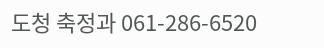도청 축정과 061-286-6520